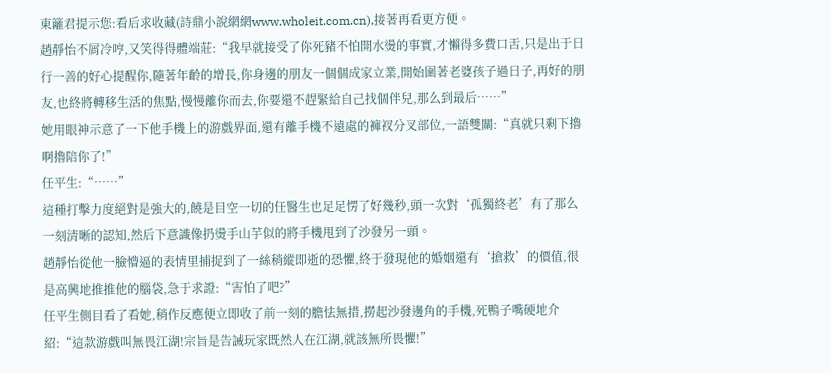東籬君提示您:看后求收藏(詩鼎小說網網www.wholeit.com.cn),接著再看更方便。
趙靜怡不屑冷哼,又笑得得體端莊:“我早就接受了你死豬不怕開水燙的事實,才懶得多費口舌,只是出于日行一善的好心提醒你,隨著年齡的增長,你身邊的朋友一個個成家立業,開始圍著老婆孩子過日子,再好的朋友,也終將轉移生活的焦點,慢慢離你而去,你要還不趕緊給自己找個伴兒,那么到最后……”
她用眼神示意了一下他手機上的游戲界面,還有離手機不遠處的褲衩分叉部位,一語雙關:“真就只剩下擼啊擼陪你了!”
任平生:“……”
這種打擊力度絕對是強大的,饒是目空一切的任醫生也足足愣了好幾秒,頭一次對‘孤獨終老’有了那么一刻清晰的認知,然后下意識像扔燙手山芋似的將手機甩到了沙發另一頭。
趙靜怡從他一臉懵逼的表情里捕捉到了一絲稍縱即逝的恐懼,終于發現他的婚姻還有‘搶救’的價值,很是高興地推推他的腦袋,急于求證:“害怕了吧?”
任平生側目看了看她,稍作反應便立即收了前一刻的膽怯無措,撈起沙發邊角的手機,死鴨子嘴硬地介紹:“這款游戲叫無畏江湖!宗旨是告誡玩家既然人在江湖,就該無所畏懼!”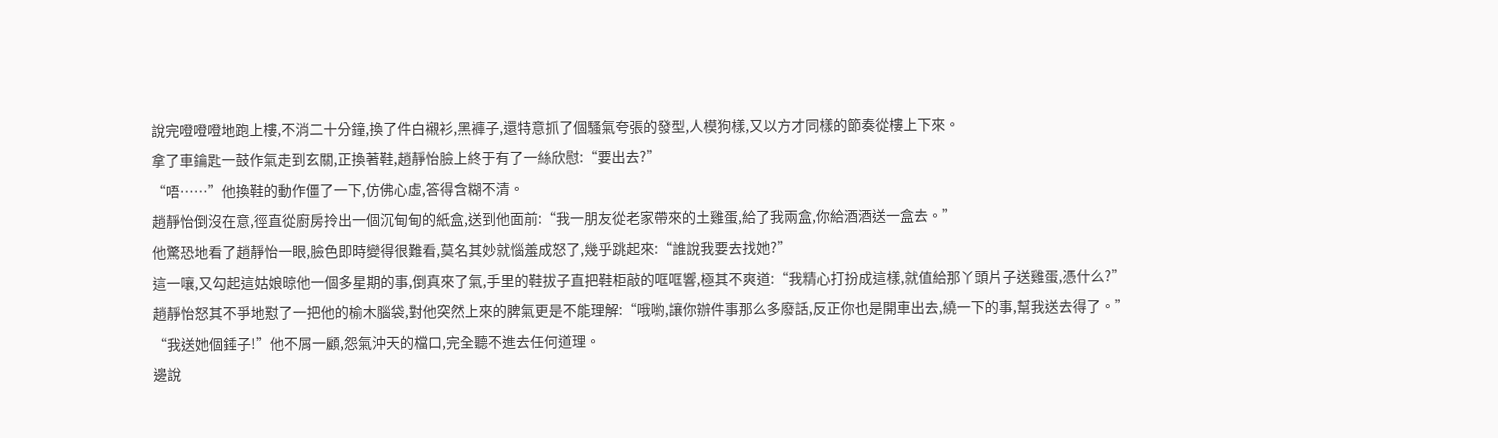說完噔噔噔地跑上樓,不消二十分鐘,換了件白襯衫,黑褲子,還特意抓了個騷氣夸張的發型,人模狗樣,又以方才同樣的節奏從樓上下來。
拿了車鑰匙一鼓作氣走到玄關,正換著鞋,趙靜怡臉上終于有了一絲欣慰:“要出去?”
“唔……”他換鞋的動作僵了一下,仿佛心虛,答得含糊不清。
趙靜怡倒沒在意,徑直從廚房拎出一個沉甸甸的紙盒,送到他面前:“我一朋友從老家帶來的土雞蛋,給了我兩盒,你給酒酒送一盒去。”
他驚恐地看了趙靜怡一眼,臉色即時變得很難看,莫名其妙就惱羞成怒了,幾乎跳起來:“誰說我要去找她?”
這一嚷,又勾起這姑娘晾他一個多星期的事,倒真來了氣,手里的鞋拔子直把鞋柜敲的哐哐響,極其不爽道:“我精心打扮成這樣,就值給那丫頭片子送雞蛋,憑什么?”
趙靜怡怒其不爭地懟了一把他的榆木腦袋,對他突然上來的脾氣更是不能理解:“哦喲,讓你辦件事那么多廢話,反正你也是開車出去,繞一下的事,幫我送去得了。”
“我送她個錘子!”他不屑一顧,怨氣沖天的檔口,完全聽不進去任何道理。
邊說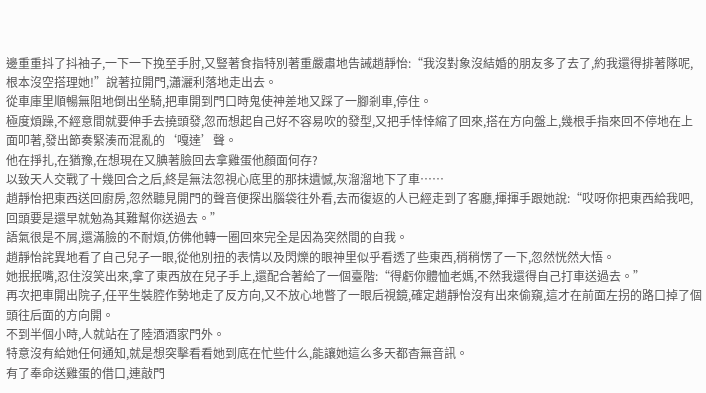邊重重抖了抖袖子,一下一下挽至手肘,又豎著食指特別著重嚴肅地告誡趙靜怡:“我沒對象沒結婚的朋友多了去了,約我還得排著隊呢,根本沒空搭理她!”說著拉開門,瀟灑利落地走出去。
從車庫里順暢無阻地倒出坐騎,把車開到門口時鬼使神差地又踩了一腳剎車,停住。
極度煩躁,不經意間就要伸手去撓頭發,忽而想起自己好不容易吹的發型,又把手悻悻縮了回來,搭在方向盤上,幾根手指來回不停地在上面叩著,發出節奏緊湊而混亂的‘嘎達’聲。
他在掙扎,在猶豫,在想現在又腆著臉回去拿雞蛋他顏面何存?
以致天人交戰了十幾回合之后,終是無法忽視心底里的那抹遺憾,灰溜溜地下了車……
趙靜怡把東西送回廚房,忽然聽見開門的聲音便探出腦袋往外看,去而復返的人已經走到了客廳,揮揮手跟她說:“哎呀你把東西給我吧,回頭要是還早就勉為其難幫你送過去。”
語氣很是不屑,還滿臉的不耐煩,仿佛他轉一圈回來完全是因為突然間的自我。
趙靜怡詫異地看了自己兒子一眼,從他別扭的表情以及閃爍的眼神里似乎看透了些東西,稍稍愣了一下,忽然恍然大悟。
她抿抿嘴,忍住沒笑出來,拿了東西放在兒子手上,還配合著給了一個臺階:“得虧你體恤老媽,不然我還得自己打車送過去。”
再次把車開出院子,任平生裝腔作勢地走了反方向,又不放心地瞥了一眼后視鏡,確定趙靜怡沒有出來偷窺,這才在前面左拐的路口掉了個頭往后面的方向開。
不到半個小時,人就站在了陸酒酒家門外。
特意沒有給她任何通知,就是想突擊看看她到底在忙些什么,能讓她這么多天都杳無音訊。
有了奉命送雞蛋的借口,連敲門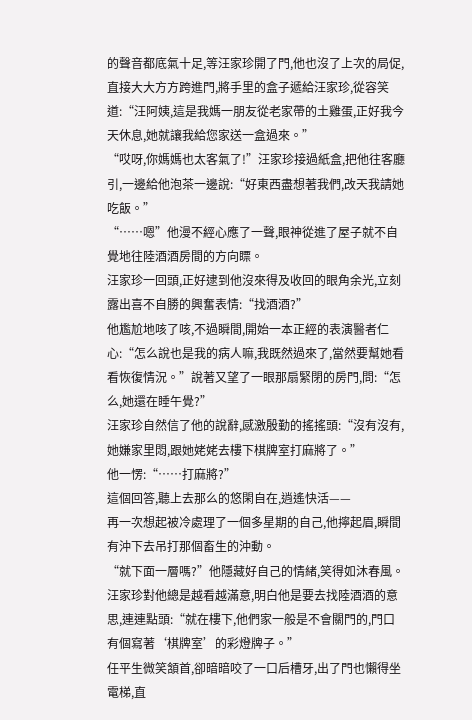的聲音都底氣十足,等汪家珍開了門,他也沒了上次的局促,直接大大方方跨進門,將手里的盒子遞給汪家珍,從容笑道:“汪阿姨,這是我媽一朋友從老家帶的土雞蛋,正好我今天休息,她就讓我給您家送一盒過來。”
“哎呀,你媽媽也太客氣了!”汪家珍接過紙盒,把他往客廳引,一邊給他泡茶一邊說:“好東西盡想著我們,改天我請她吃飯。”
“……嗯”他漫不經心應了一聲,眼神從進了屋子就不自覺地往陸酒酒房間的方向瞟。
汪家珍一回頭,正好逮到他沒來得及收回的眼角余光,立刻露出喜不自勝的興奮表情:“找酒酒?”
他尷尬地咳了咳,不過瞬間,開始一本正經的表演醫者仁心:“怎么說也是我的病人嘛,我既然過來了,當然要幫她看看恢復情況。”說著又望了一眼那扇緊閉的房門,問:“怎么,她還在睡午覺?”
汪家珍自然信了他的說辭,感激殷勤的搖搖頭:“沒有沒有,她嫌家里悶,跟她姥姥去樓下棋牌室打麻將了。”
他一愣:“……打麻將?”
這個回答,聽上去那么的悠閑自在,逍遙快活——
再一次想起被冷處理了一個多星期的自己,他擰起眉,瞬間有沖下去吊打那個畜生的沖動。
“就下面一層嗎?”他隱藏好自己的情緒,笑得如沐春風。
汪家珍對他總是越看越滿意,明白他是要去找陸酒酒的意思,連連點頭:“就在樓下,他們家一般是不會關門的,門口有個寫著‘棋牌室’的彩燈牌子。”
任平生微笑頷首,卻暗暗咬了一口后槽牙,出了門也懶得坐電梯,直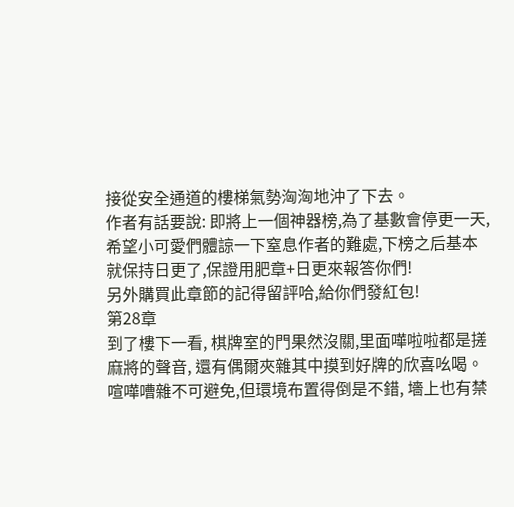接從安全通道的樓梯氣勢洶洶地沖了下去。
作者有話要說: 即將上一個神器榜,為了基數會停更一天,希望小可愛們體諒一下窒息作者的難處,下榜之后基本就保持日更了,保證用肥章+日更來報答你們!
另外購買此章節的記得留評哈,給你們發紅包!
第28章
到了樓下一看, 棋牌室的門果然沒關,里面嘩啦啦都是搓麻將的聲音, 還有偶爾夾雜其中摸到好牌的欣喜吆喝。喧嘩嘈雜不可避免,但環境布置得倒是不錯, 墻上也有禁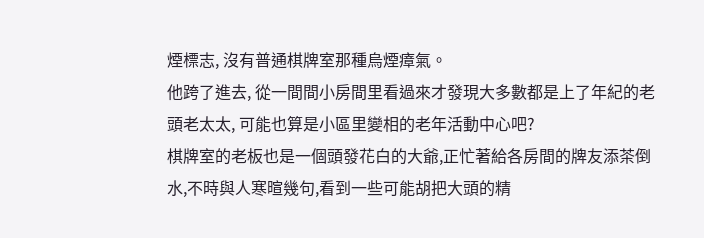煙標志, 沒有普通棋牌室那種烏煙瘴氣。
他跨了進去, 從一間間小房間里看過來才發現大多數都是上了年紀的老頭老太太, 可能也算是小區里變相的老年活動中心吧?
棋牌室的老板也是一個頭發花白的大爺,正忙著給各房間的牌友添茶倒水,不時與人寒暄幾句,看到一些可能胡把大頭的精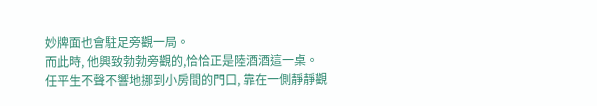妙牌面也會駐足旁觀一局。
而此時, 他興致勃勃旁觀的,恰恰正是陸酒酒這一桌。
任平生不聲不響地挪到小房間的門口, 靠在一側靜靜觀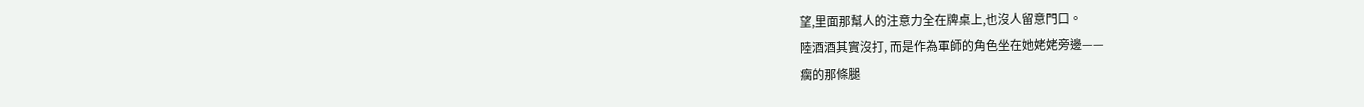望,里面那幫人的注意力全在牌桌上,也沒人留意門口。
陸酒酒其實沒打, 而是作為軍師的角色坐在她姥姥旁邊——
瘸的那條腿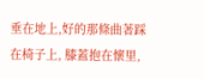垂在地上,好的那條曲著踩在椅子上, 膝蓋抱在懷里,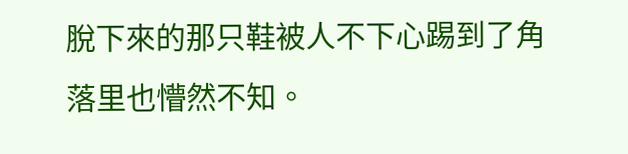脫下來的那只鞋被人不下心踢到了角落里也懵然不知。